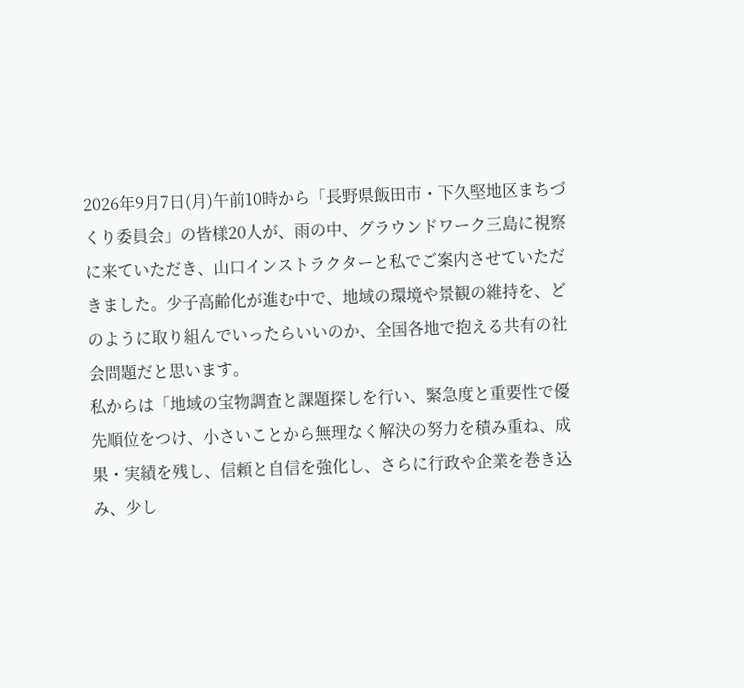2026年9月7日(月)午前10時から「長野県飯田市・下久堅地区まちづくり委員会」の皆様20人が、雨の中、グラウンドワーク三島に視察に来ていただき、山口インストラクターと私でご案内させていただきました。少子高齢化が進む中で、地域の環境や景観の維持を、どのように取り組んでいったらいいのか、全国各地で抱える共有の社会問題だと思います。
私からは「地域の宝物調査と課題探しを行い、緊急度と重要性で優先順位をつけ、小さいことから無理なく解決の努力を積み重ね、成果・実績を残し、信頼と自信を強化し、さらに行政や企業を巻き込み、少し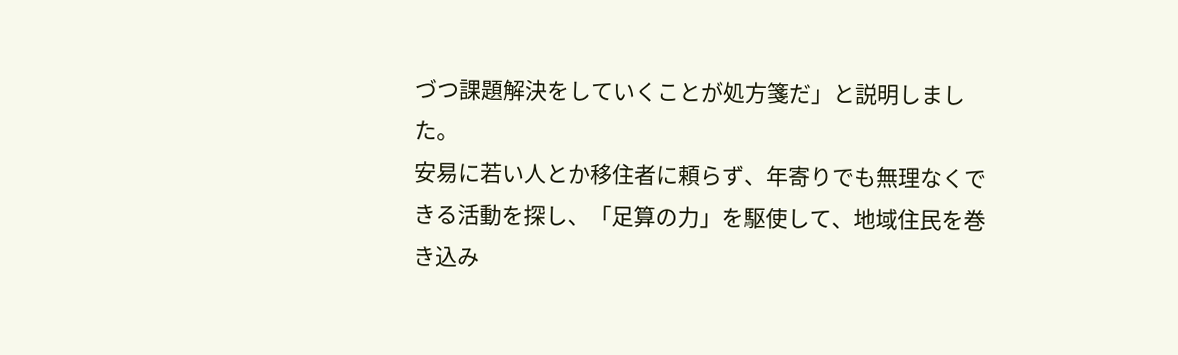づつ課題解決をしていくことが処方箋だ」と説明しました。
安易に若い人とか移住者に頼らず、年寄りでも無理なくできる活動を探し、「足算の力」を駆使して、地域住民を巻き込み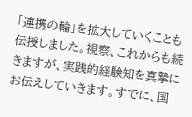「連携の輪」を拡大していくことも伝授しました。視察、これからも続きますが、実践的経験知を真摯にお伝えしていきます。すでに、国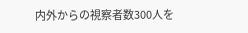内外からの視察者数300人を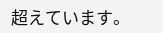超えています。